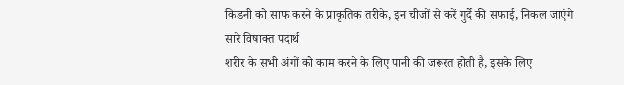किडनी को साफ करने के प्राकृतिक तरीके, इन चीजों से करें गुर्दे की सफाई, निकल जाएंगे सारे विषाक्त पदार्थ
शरीर के सभी अंगों को काम करने के लिए पानी की जरूरत होती है, इसके लिए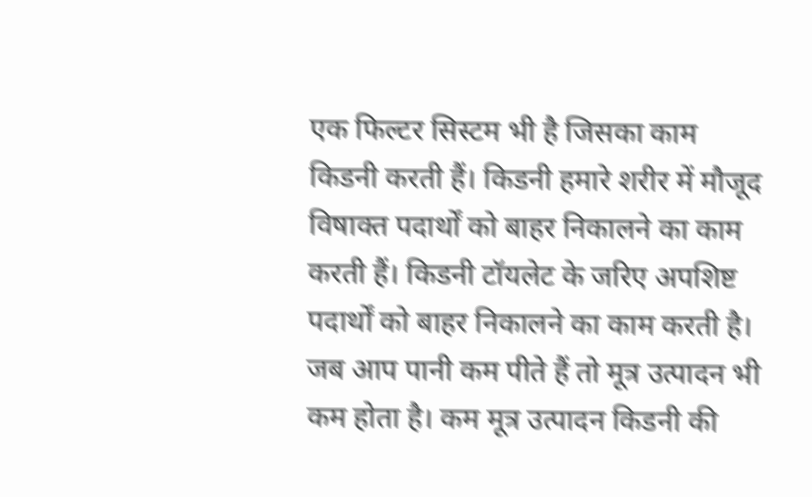एक फिल्टर सिस्टम भी है जिसका काम किडनी करती हैं। किडनी हमारे शरीर में मौजूद विषाक्त पदार्थों को बाहर निकालने का काम करती हैं। किडनी टॉयलेट के जरिए अपशिष्ट पदार्थों को बाहर निकालने का काम करती है। जब आप पानी कम पीते हैं तो मूत्र उत्पादन भी कम होता है। कम मूत्र उत्पादन किडनी की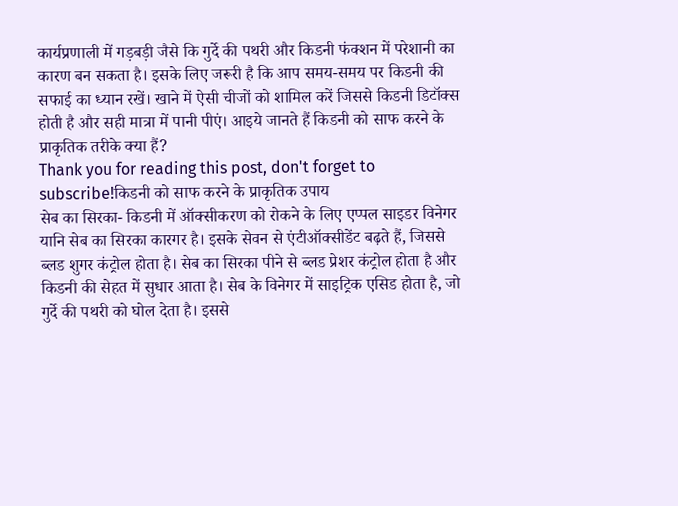कार्यप्रणाली में गड़बड़ी जैसे कि गुर्दे की पथरी और किडनी फंक्शन में परेशानी का कारण बन सकता है। इसके लिए जरूरी है कि आप समय-समय पर किडनी की सफाई का ध्यान रखें। खाने में ऐसी चीजों को शामिल करें जिससे किडनी डिटॉक्स होती है और सही मात्रा में पानी पीएं। आइये जानते हैं किडनी को साफ करने के प्राकृतिक तरीके क्या हैं?
Thank you for reading this post, don't forget to subscribe!किडनी को साफ करने के प्राकृतिक उपाय
सेब का सिरका- किडनी में ऑक्सीकरण को रोकने के लिए एप्पल साइडर विनेगर यानि सेब का सिरका कारगर है। इसके सेवन से एंटीऑक्सीडेंट बढ़ते हैं, जिससे ब्लड शुगर कंट्रोल होता है। सेब का सिरका पीने से ब्लड प्रेशर कंट्रोल होता है और किडनी की सेहत में सुधार आता है। सेब के विनेगर में साइट्रिक एसिड होता है, जो गुर्दे की पथरी को घोल देता है। इससे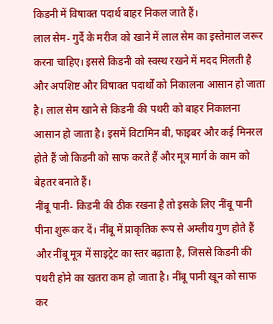किडनी में विषाक्त पदार्थ बाहर निकल जाते हैं।
लाल सेम- गुर्दे के मरीज को खाने में लाल सेम का इस्तेमाल जरूर करना चाहिए। इससे किडनी को स्वस्थ रखने में मदद मिलती है और अपशिष्ट और विषाक्त पदार्थों को निकालना आसान हो जाता है। लाल सेम खाने से किडनी की पथरी को बाहर निकालना आसान हो जाता है। इसमें विटामिन बी, फाइबर और कई मिनरल होते हैं जो किडनी को साफ करते हैं और मूत्र मार्ग के काम को बेहतर बनाते हैं।
नींबू पानी- किडनी की ठीक रखना है तो इसके लिए नींबू पानी पीना शुरू कर दें। नींबू में प्राकृतिक रूप से अम्लीय गुण होते हैं और नींबू मूत्र में साइट्रेट का स्तर बढ़ाता है, जिससे किडनी की पथरी होने का खतरा कम हो जाता है। नींबू पानी खून को साफ कर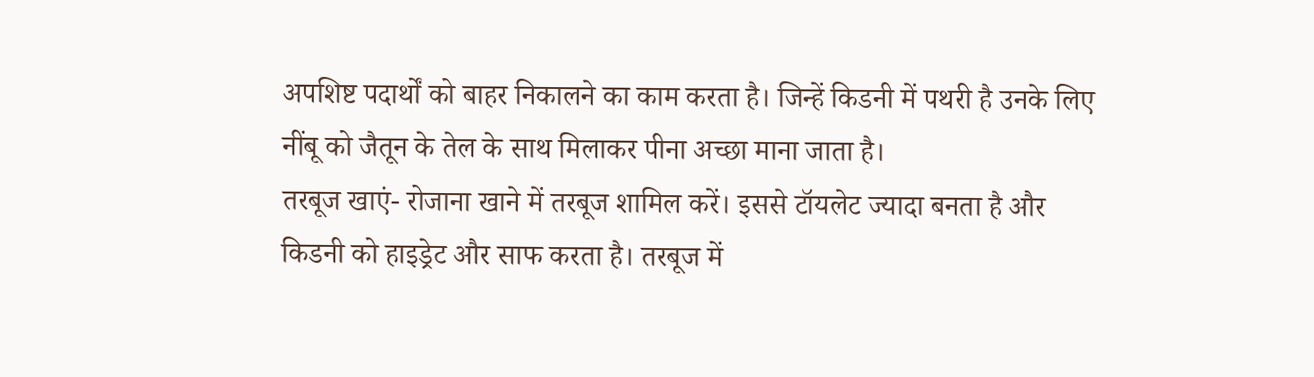अपशिष्ट पदार्थों को बाहर निकालने का काम करता है। जिन्हें किडनी में पथरी है उनके लिए नींबू को जैतून के तेल के साथ मिलाकर पीना अच्छा माना जाता है।
तरबूज खाएं- रोजाना खाने में तरबूज शामिल करें। इससे टॉयलेट ज्यादा बनता है और किडनी को हाइड्रेट और साफ करता है। तरबूज में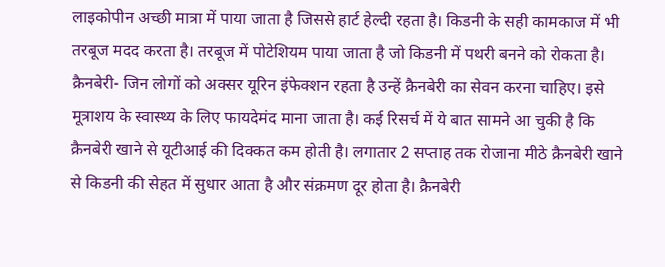लाइकोपीन अच्छी मात्रा में पाया जाता है जिससे हार्ट हेल्दी रहता है। किडनी के सही कामकाज में भी तरबूज मदद करता है। तरबूज में पोटेशियम पाया जाता है जो किडनी में पथरी बनने को रोकता है।
क्रैनबेरी- जिन लोगों को अक्सर यूरिन इंफेक्शन रहता है उन्हें क्रैनबेरी का सेवन करना चाहिए। इसे मूत्राशय के स्वास्थ्य के लिए फायदेमंद माना जाता है। कई रिसर्च में ये बात सामने आ चुकी है कि क्रैनबेरी खाने से यूटीआई की दिक्कत कम होती है। लगातार 2 सप्ताह तक रोजाना मीठे क्रैनबेरी खाने से किडनी की सेहत में सुधार आता है और संक्रमण दूर होता है। क्रैनबेरी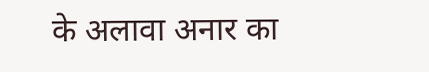के अलावा अनार का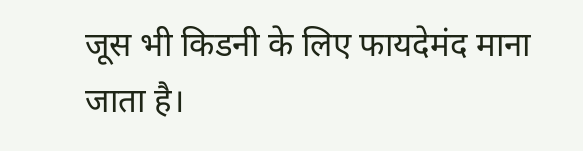जूस भी किडनी के लिए फायदेमंद माना जाता है।